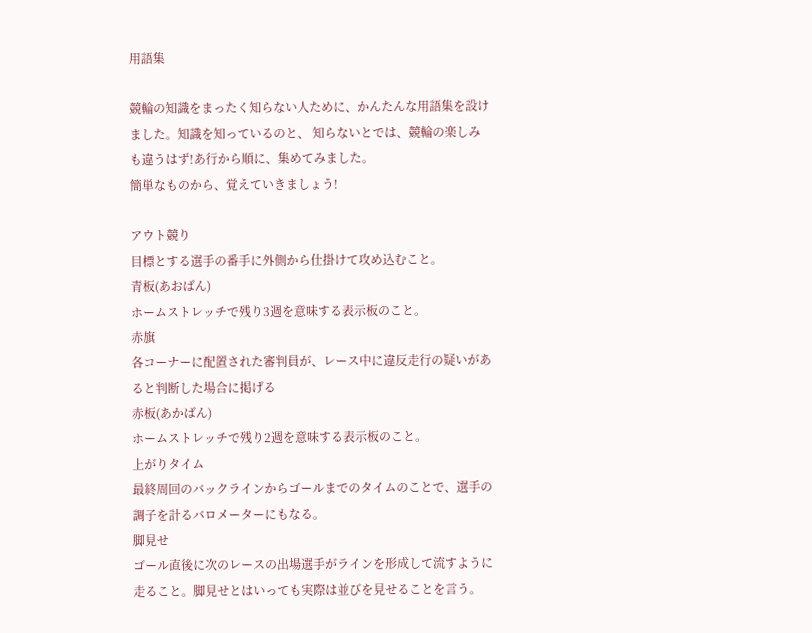用語集

競輪の知識をまったく知らない人ために、かんたんな用語集を設けました。知識を知っているのと、 知らないとでは、競輪の楽しみも違うはず!あ行から順に、集めてみました。
簡単なものから、覚えていきましょう!

アウト競り
目標とする選手の番手に外側から仕掛けて攻め込むこと。
青板(あおばん)
ホームストレッチで残り3週を意味する表示板のこと。
赤旗
各コーナーに配置された審判員が、レース中に違反走行の疑いがあると判断した場合に掲げる
赤板(あかばん)
ホームストレッチで残り2週を意味する表示板のこと。
上がりタイム
最終周回のバックラインからゴールまでのタイムのことで、選手の調子を計るバロメーターにもなる。
脚見せ
ゴール直後に次のレースの出場選手がラインを形成して流すように走ること。脚見せとはいっても実際は並びを見せることを言う。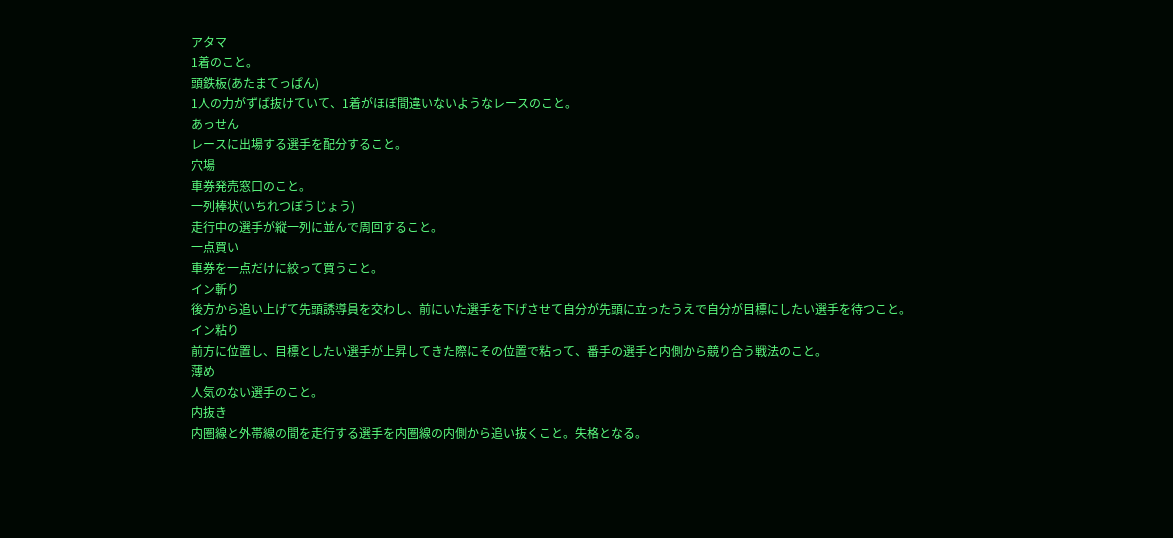アタマ
1着のこと。
頭鉄板(あたまてっぱん)
1人の力がずば抜けていて、1着がほぼ間違いないようなレースのこと。
あっせん
レースに出場する選手を配分すること。
穴場
車券発売窓口のこと。
一列棒状(いちれつぼうじょう)
走行中の選手が縦一列に並んで周回すること。
一点買い
車券を一点だけに絞って買うこと。
イン斬り
後方から追い上げて先頭誘導員を交わし、前にいた選手を下げさせて自分が先頭に立ったうえで自分が目標にしたい選手を待つこと。
イン粘り
前方に位置し、目標としたい選手が上昇してきた際にその位置で粘って、番手の選手と内側から競り合う戦法のこと。
薄め
人気のない選手のこと。
内抜き
内圏線と外帯線の間を走行する選手を内圏線の内側から追い抜くこと。失格となる。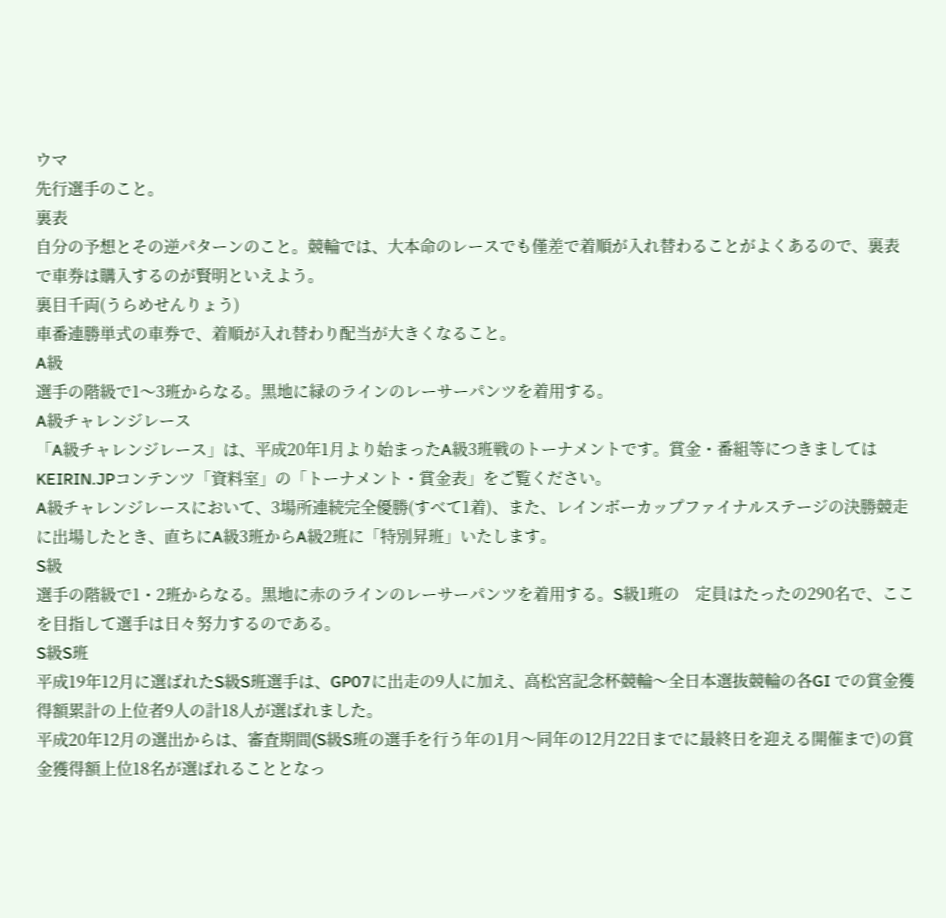ウマ
先行選手のこと。
裏表
自分の予想とその逆パターンのこと。競輪では、大本命のレースでも僅差で着順が入れ替わることがよくあるので、裏表で車券は購入するのが賢明といえよう。
裏目千両(うらめせんりょう)
車番連勝単式の車券で、着順が入れ替わり配当が大きくなること。
A級
選手の階級で1〜3班からなる。黒地に緑のラインのレーサーパンツを着用する。
A級チャレンジレース
「A級チャレンジレース」は、平成20年1月より始まったA級3班戦のトーナメントです。賞金・番組等につきましてはKEIRIN.JPコンテンツ「資料室」の「トーナメント・賞金表」をご覧ください。
A級チャレンジレースにおいて、3場所連続完全優勝(すべて1着)、また、レインボーカップファイナルステージの決勝競走に出場したとき、直ちにA級3班からA級2班に「特別昇班」いたします。
S級
選手の階級で1・2班からなる。黒地に赤のラインのレーサーパンツを着用する。S級1班の    定員はたったの290名で、ここを目指して選手は日々努力するのである。
S級S班
平成19年12月に選ばれたS級S班選手は、GP07に出走の9人に加え、高松宮記念杯競輪〜全日本選抜競輪の各GI での賞金獲得額累計の上位者9人の計18人が選ばれました。
平成20年12月の選出からは、審査期間(S級S班の選手を行う年の1月〜同年の12月22日までに最終日を迎える開催まで)の賞金獲得額上位18名が選ばれることとなっ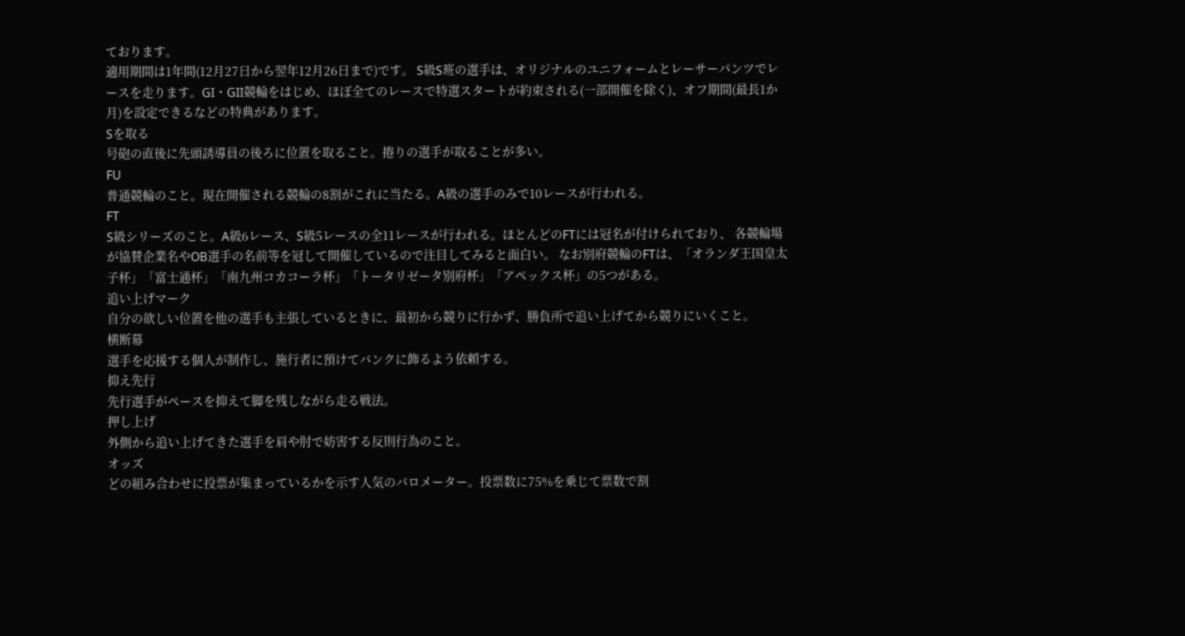ております。
適用期間は1年間(12月27日から翌年12月26日まで)です。 S級S班の選手は、オリジナルのユニフォームとレーサーパンツでレースを走ります。GI・GII競輪をはじめ、ほぼ全てのレースで特選スタートが約束される(一部開催を除く)、オフ期間(最長1か月)を設定できるなどの特典があります。
Sを取る
号砲の直後に先頭誘導員の後ろに位置を取ること。捲りの選手が取ることが多い。
FU
普通競輪のこと。現在開催される競輪の8割がこれに当たる。A級の選手のみで10レースが行われる。
FT
S級シリーズのこと。A級6レース、S級5レースの全11レースが行われる。ほとんどのFTには冠名が付けられており、 各競輪場が協賛企業名やOB選手の名前等を冠して開催しているので注目してみると面白い。 なお別府競輪のFTは、「オランダ王国皇太子杯」「富士通杯」「南九州コカコーラ杯」「トータリゼータ別府杯」「アペックス杯」の5つがある。
追い上げマーク
自分の欲しい位置を他の選手も主張しているときに、最初から競りに行かず、勝負所で追い上げてから競りにいくこと。
横断幕
選手を応援する個人が制作し、施行者に預けてバンクに飾るよう依頼する。
抑え先行
先行選手がペースを抑えて脚を残しながら走る戦法。
押し上げ
外側から追い上げてきた選手を肩や肘で妨害する反則行為のこと。
オッズ
どの組み合わせに投票が集まっているかを示す人気のバロメーター。投票数に75%を乗じて票数で割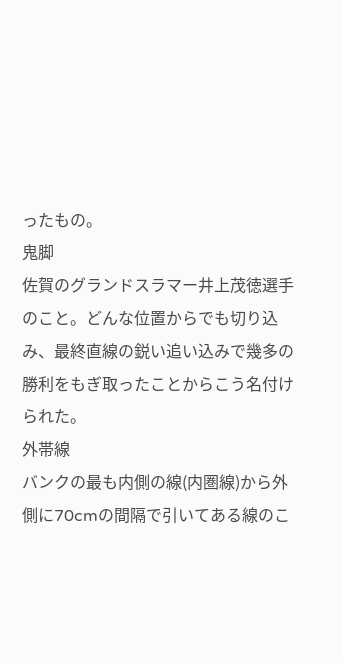ったもの。
鬼脚
佐賀のグランドスラマー井上茂徳選手のこと。どんな位置からでも切り込み、最終直線の鋭い追い込みで幾多の勝利をもぎ取ったことからこう名付けられた。
外帯線
バンクの最も内側の線(内圏線)から外側に70cmの間隔で引いてある線のこ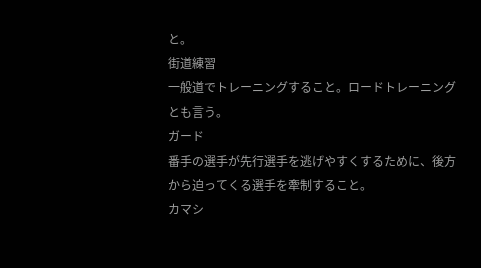と。
街道練習
一般道でトレーニングすること。ロードトレーニングとも言う。
ガード
番手の選手が先行選手を逃げやすくするために、後方から迫ってくる選手を牽制すること。
カマシ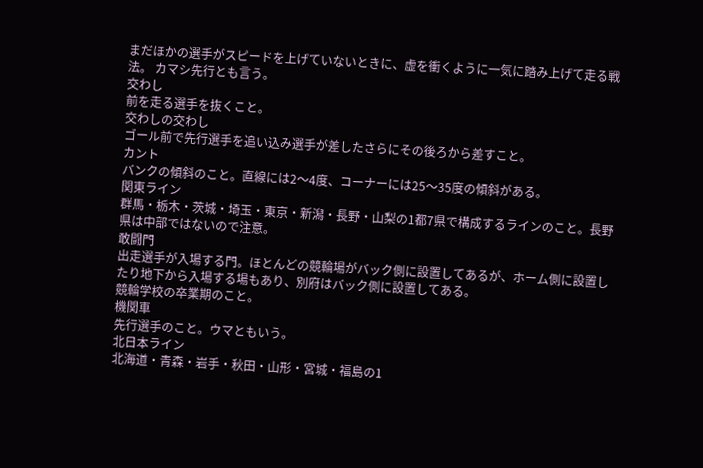まだほかの選手がスピードを上げていないときに、虚を衝くように一気に踏み上げて走る戦法。 カマシ先行とも言う。
交わし
前を走る選手を抜くこと。
交わしの交わし
ゴール前で先行選手を追い込み選手が差したさらにその後ろから差すこと。
カント
バンクの傾斜のこと。直線には2〜4度、コーナーには25〜35度の傾斜がある。
関東ライン
群馬・栃木・茨城・埼玉・東京・新潟・長野・山梨の1都7県で構成するラインのこと。長野県は中部ではないので注意。
敢闘門
出走選手が入場する門。ほとんどの競輪場がバック側に設置してあるが、ホーム側に設置したり地下から入場する場もあり、別府はバック側に設置してある。
競輪学校の卒業期のこと。
機関車
先行選手のこと。ウマともいう。
北日本ライン
北海道・青森・岩手・秋田・山形・宮城・福島の1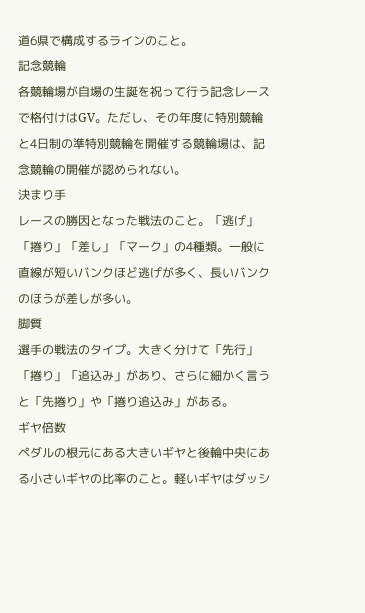道6県で構成するラインのこと。
記念競輪
各競輪場が自場の生誕を祝って行う記念レースで格付けはGV。ただし、その年度に特別競輪と4日制の準特別競輪を開催する競輪場は、記念競輪の開催が認められない。
決まり手
レースの勝因となった戦法のこと。「逃げ」「捲り」「差し」「マーク」の4種類。一般に直線が短いバンクほど逃げが多く、長いバンクのほうが差しが多い。
脚質
選手の戦法のタイプ。大きく分けて「先行」「捲り」「追込み」があり、さらに細かく言うと「先捲り」や「捲り追込み」がある。
ギヤ倍数
ペダルの根元にある大きいギヤと後輪中央にある小さいギヤの比率のこと。軽いギヤはダッシ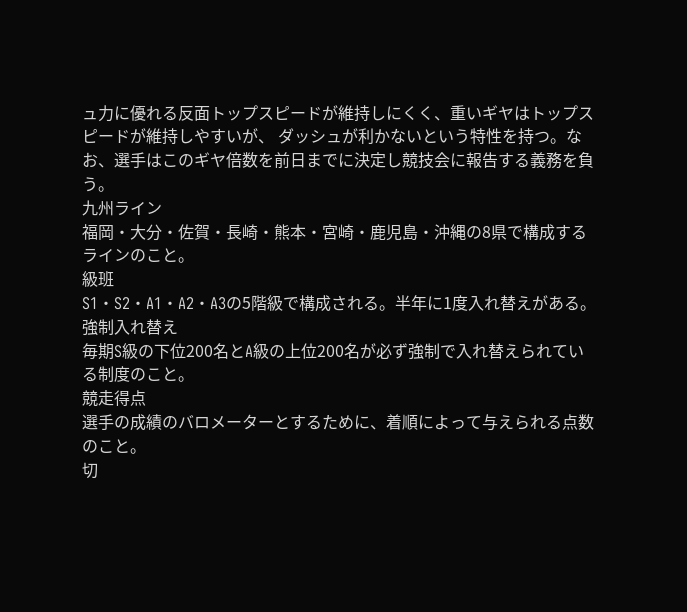ュ力に優れる反面トップスピードが維持しにくく、重いギヤはトップスピードが維持しやすいが、 ダッシュが利かないという特性を持つ。なお、選手はこのギヤ倍数を前日までに決定し競技会に報告する義務を負う。
九州ライン
福岡・大分・佐賀・長崎・熊本・宮崎・鹿児島・沖縄の8県で構成するラインのこと。
級班
S1・S2・A1・A2・A3の5階級で構成される。半年に1度入れ替えがある。
強制入れ替え
毎期S級の下位200名とA級の上位200名が必ず強制で入れ替えられている制度のこと。
競走得点
選手の成績のバロメーターとするために、着順によって与えられる点数のこと。
切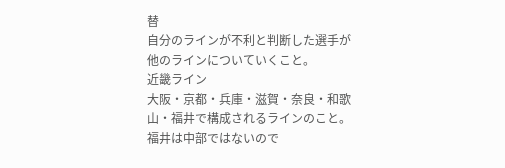替
自分のラインが不利と判断した選手が他のラインについていくこと。
近畿ライン
大阪・京都・兵庫・滋賀・奈良・和歌山・福井で構成されるラインのこと。福井は中部ではないので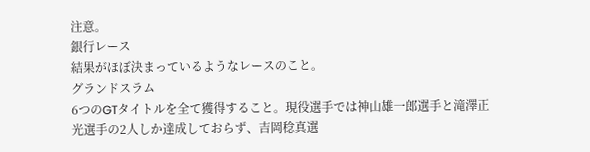注意。
銀行レース
結果がほぼ決まっているようなレースのこと。
グランドスラム
6つのGTタイトルを全て獲得すること。現役選手では神山雄一郎選手と滝澤正光選手の2人しか達成しておらず、吉岡稔真選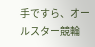手ですら、オールスター競輪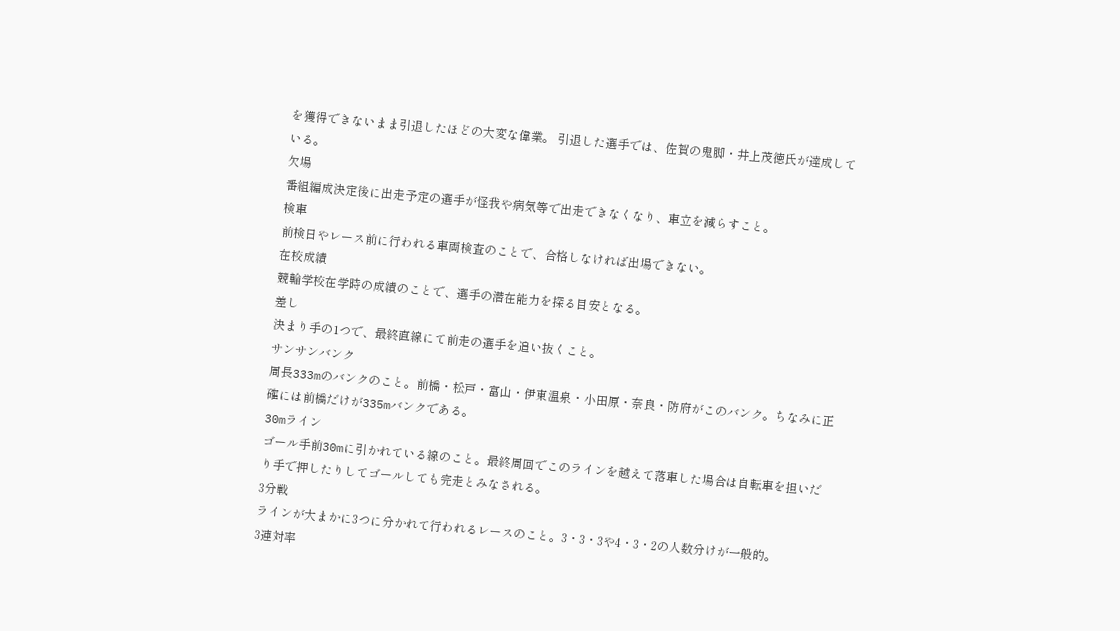を獲得できないまま引退したほどの大変な偉業。 引退した選手では、佐賀の鬼脚・井上茂徳氏が達成している。
欠場
番組編成決定後に出走予定の選手が怪我や病気等で出走できなくなり、車立を減らすこと。
検車
前検日やレース前に行われる車両検査のことで、合格しなければ出場できない。
在校成績
競輪学校在学時の成績のことで、選手の潜在能力を探る目安となる。
差し
決まり手の1つで、最終直線にて前走の選手を追い抜くこと。
サンサンバンク
周長333mのバンクのこと。前橋・松戸・富山・伊東温泉・小田原・奈良・防府がこのバンク。ちなみに正確には前橋だけが335mバンクである。
30mライン
ゴール手前30mに引かれている線のこと。最終周回でこのラインを越えて落車した場合は自転車を担いだり手で押したりしてゴールしても完走とみなされる。
3分戦
ラインが大まかに3つに分かれて行われるレースのこと。3・3・3や4・3・2の人数分けが一般的。
3連対率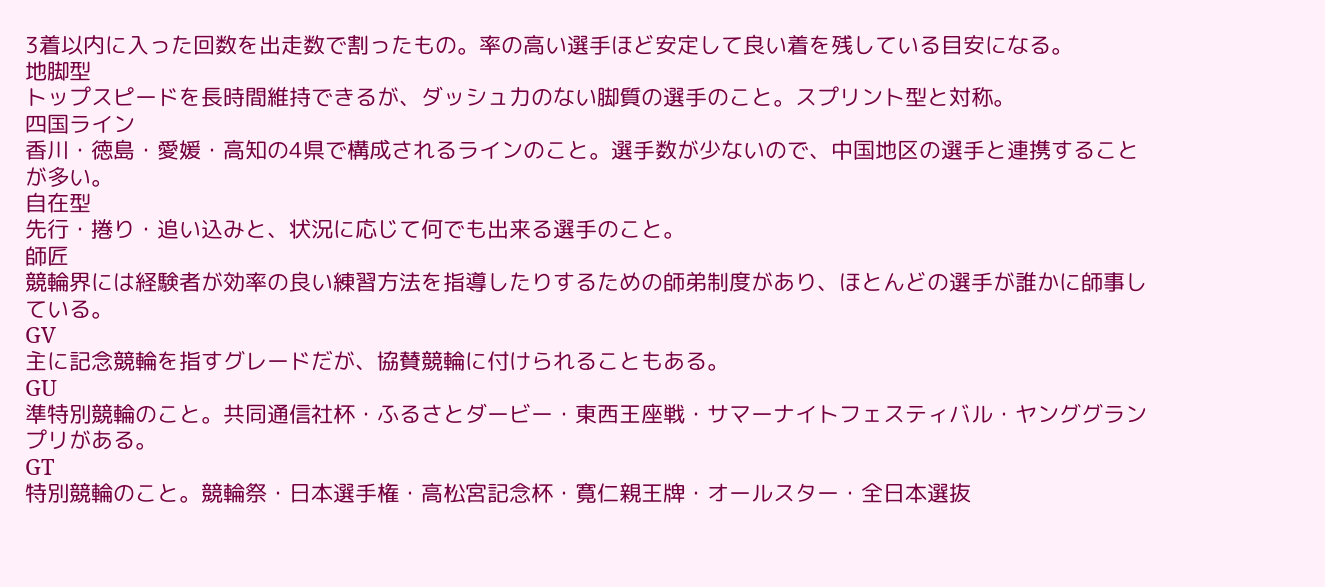3着以内に入った回数を出走数で割ったもの。率の高い選手ほど安定して良い着を残している目安になる。
地脚型
トップスピードを長時間維持できるが、ダッシュ力のない脚質の選手のこと。スプリント型と対称。
四国ライン
香川・徳島・愛媛・高知の4県で構成されるラインのこと。選手数が少ないので、中国地区の選手と連携することが多い。
自在型
先行・捲り・追い込みと、状況に応じて何でも出来る選手のこと。
師匠
競輪界には経験者が効率の良い練習方法を指導したりするための師弟制度があり、ほとんどの選手が誰かに師事している。
GV
主に記念競輪を指すグレードだが、協賛競輪に付けられることもある。
GU
準特別競輪のこと。共同通信社杯・ふるさとダービー・東西王座戦・サマーナイトフェスティバル・ヤンググランプリがある。
GT
特別競輪のこと。競輪祭・日本選手権・高松宮記念杯・寛仁親王牌・オールスター・全日本選抜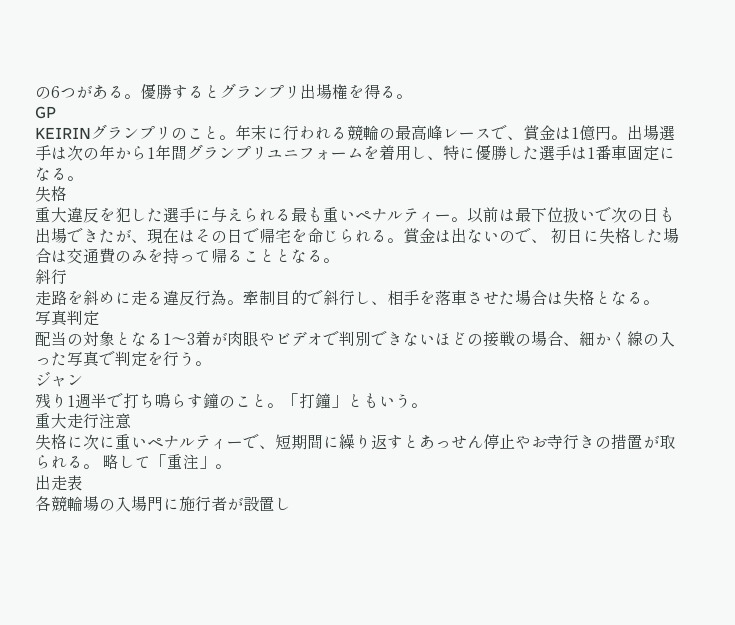の6つがある。優勝するとグランプリ出場権を得る。
GP
KEIRINグランプリのこと。年末に行われる競輪の最高峰レースで、賞金は1億円。出場選手は次の年から1年間グランプリユニフォームを着用し、特に優勝した選手は1番車固定になる。
失格
重大違反を犯した選手に与えられる最も重いペナルティー。以前は最下位扱いで次の日も出場できたが、現在はその日で帰宅を命じられる。賞金は出ないので、 初日に失格した場合は交通費のみを持って帰ることとなる。
斜行
走路を斜めに走る違反行為。牽制目的で斜行し、相手を落車させた場合は失格となる。
写真判定
配当の対象となる1〜3着が肉眼やビデオで判別できないほどの接戦の場合、細かく線の入った写真で判定を行う。
ジャン
残り1週半で打ち鳴らす鐘のこと。「打鐘」ともいう。
重大走行注意
失格に次に重いペナルティーで、短期間に繰り返すとあっせん停止やお寺行きの措置が取られる。 略して「重注」。
出走表
各競輪場の入場門に施行者が設置し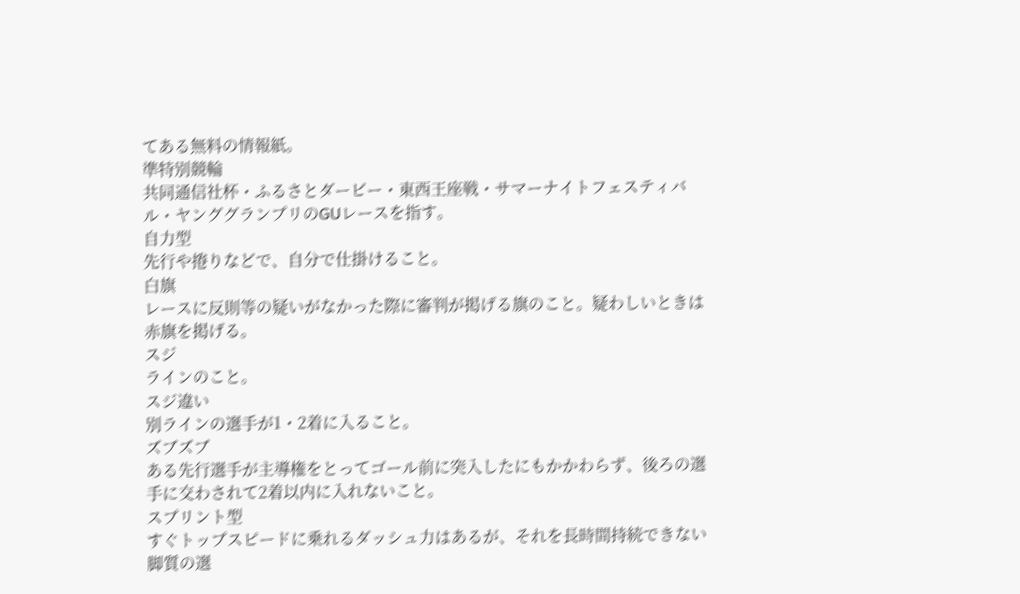てある無料の情報紙。
準特別競輪
共同通信社杯・ふるさとダービー・東西王座戦・サマーナイトフェスティバル・ヤンググランプリのGUレースを指す。
自力型
先行や捲りなどで、自分で仕掛けること。
白旗
レースに反則等の疑いがなかった際に審判が掲げる旗のこと。疑わしいときは赤旗を掲げる。
スジ
ラインのこと。
スジ違い
別ラインの選手が1・2着に入ること。
ズブズブ
ある先行選手が主導権をとってゴール前に突入したにもかかわらず、後ろの選手に交わされて2着以内に入れないこと。
スプリント型
すぐトップスピードに乗れるダッシュ力はあるが、それを長時間持続できない脚質の選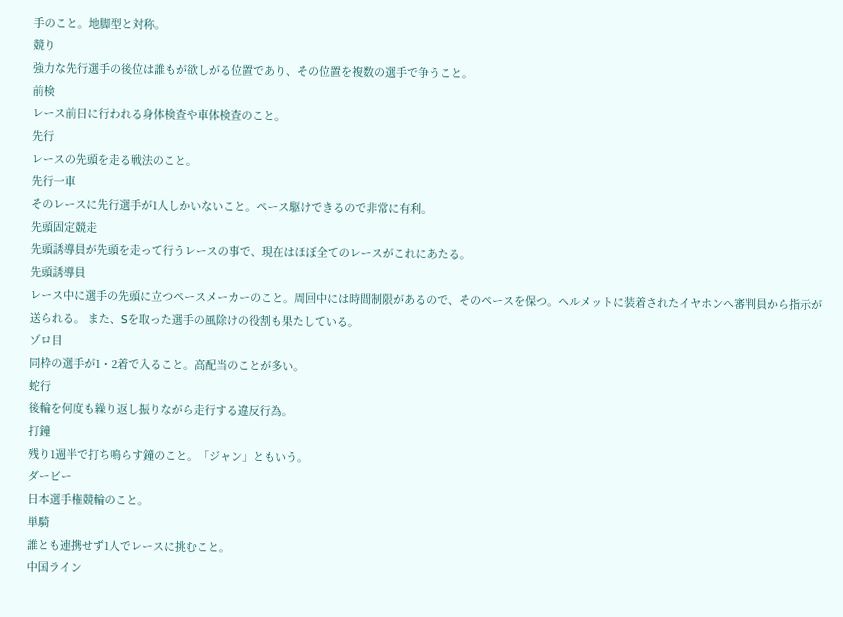手のこと。地脚型と対称。
競り
強力な先行選手の後位は誰もが欲しがる位置であり、その位置を複数の選手で争うこと。
前検
レース前日に行われる身体検査や車体検査のこと。
先行
レースの先頭を走る戦法のこと。
先行一車
そのレースに先行選手が1人しかいないこと。ペース駆けできるので非常に有利。
先頭固定競走
先頭誘導員が先頭を走って行うレースの事で、現在はほぼ全てのレースがこれにあたる。
先頭誘導員
レース中に選手の先頭に立つペースメーカーのこと。周回中には時間制限があるので、そのペースを保つ。ヘルメットに装着されたイヤホンへ審判員から指示が送られる。 また、Sを取った選手の風除けの役割も果たしている。
ゾロ目
同枠の選手が1・2着で入ること。高配当のことが多い。
蛇行
後輪を何度も繰り返し振りながら走行する違反行為。
打鐘
残り1週半で打ち鳴らす鐘のこと。「ジャン」ともいう。
ダービー
日本選手権競輪のこと。
単騎
誰とも連携せず1人でレースに挑むこと。
中国ライン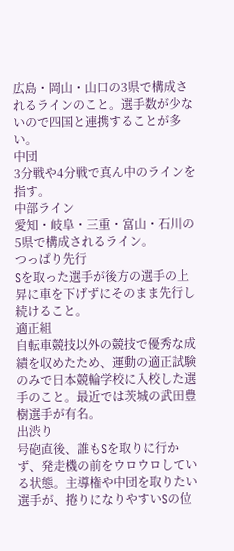広島・岡山・山口の3県で構成されるラインのこと。選手数が少ないので四国と連携することが多い。
中団
3分戦や4分戦で真ん中のラインを指す。
中部ライン
愛知・岐阜・三重・富山・石川の5県で構成されるライン。
つっぱり先行
Sを取った選手が後方の選手の上昇に車を下げずにそのまま先行し続けること。
適正組
自転車競技以外の競技で優秀な成績を収めたため、運動の適正試験のみで日本競輪学校に入校した選手のこと。最近では茨城の武田豊樹選手が有名。
出渋り
号砲直後、誰もSを取りに行かず、発走機の前をウロウロしている状態。主導権や中団を取りたい選手が、捲りになりやすいSの位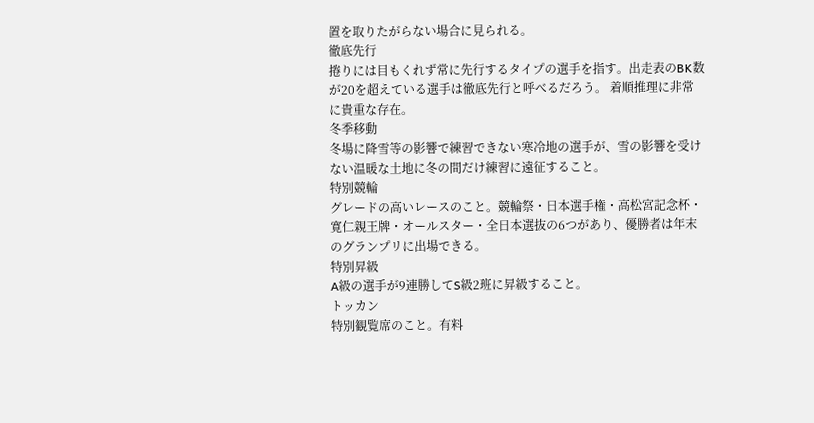置を取りたがらない場合に見られる。
徹底先行
捲りには目もくれず常に先行するタイプの選手を指す。出走表のBK数が20を超えている選手は徹底先行と呼べるだろう。 着順推理に非常に貴重な存在。
冬季移動
冬場に降雪等の影響で練習できない寒冷地の選手が、雪の影響を受けない温暖な土地に冬の間だけ練習に遠征すること。
特別競輪
グレードの高いレースのこと。競輪祭・日本選手権・高松宮記念杯・寛仁親王牌・オールスター・全日本選抜の6つがあり、優勝者は年末のグランプリに出場できる。
特別昇級
A級の選手が9連勝してS級2班に昇級すること。
トッカン
特別観覧席のこと。有料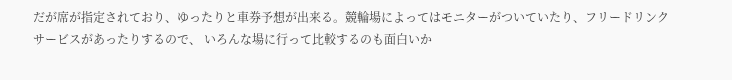だが席が指定されており、ゆったりと車券予想が出来る。競輪場によってはモニターがついていたり、フリードリンクサービスがあったりするので、 いろんな場に行って比較するのも面白いか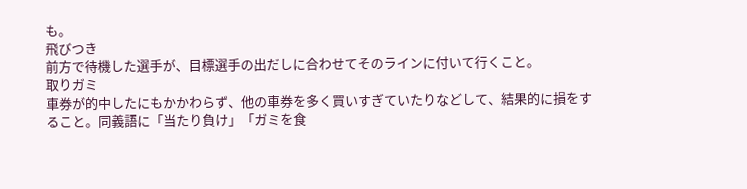も。
飛びつき
前方で待機した選手が、目標選手の出だしに合わせてそのラインに付いて行くこと。
取りガミ
車券が的中したにもかかわらず、他の車券を多く買いすぎていたりなどして、結果的に損をすること。同義語に「当たり負け」「ガミを食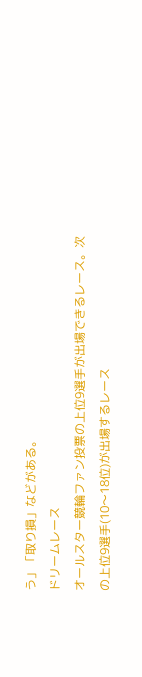う」「取り損」などがある。
ドリームレース
オールスター競輪ファン投票の上位9選手が出場できるレース。次の上位9選手(10〜18位)が出場するレース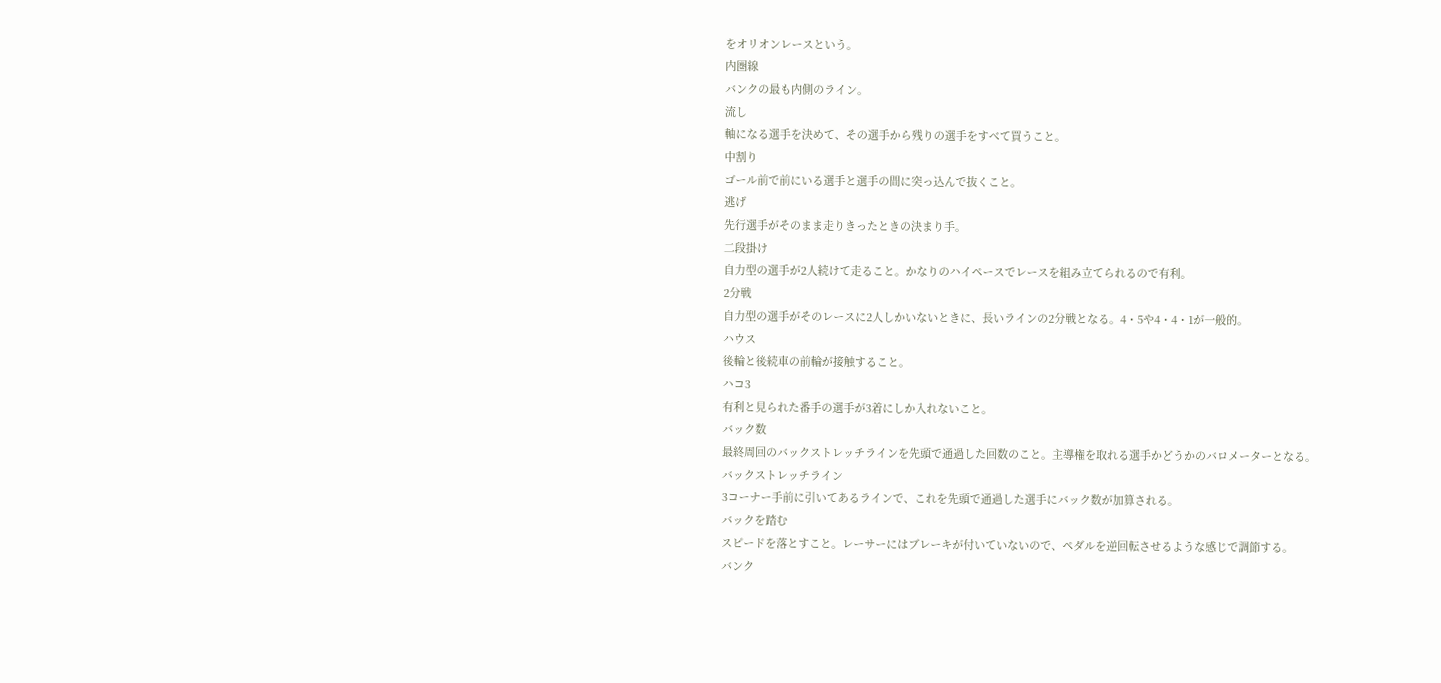をオリオンレースという。
内圏線
バンクの最も内側のライン。
流し
軸になる選手を決めて、その選手から残りの選手をすべて買うこと。
中割り
ゴール前で前にいる選手と選手の間に突っ込んで抜くこと。
逃げ
先行選手がそのまま走りきったときの決まり手。
二段掛け
自力型の選手が2人続けて走ること。かなりのハイペースでレースを組み立てられるので有利。
2分戦
自力型の選手がそのレースに2人しかいないときに、長いラインの2分戦となる。4・5や4・4・1が一般的。
ハウス
後輪と後続車の前輪が接触すること。
ハコ3
有利と見られた番手の選手が3着にしか入れないこと。
バック数
最終周回のバックストレッチラインを先頭で通過した回数のこと。主導権を取れる選手かどうかのバロメーターとなる。
バックストレッチライン
3コーナー手前に引いてあるラインで、これを先頭で通過した選手にバック数が加算される。
バックを踏む
スピードを落とすこと。レーサーにはブレーキが付いていないので、ペダルを逆回転させるような感じで調節する。
バンク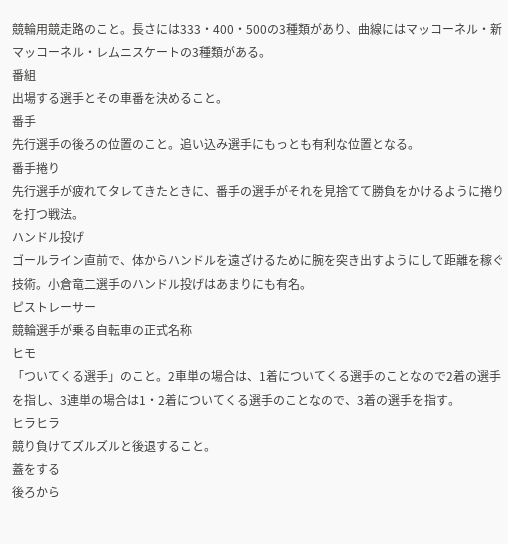競輪用競走路のこと。長さには333・400・500の3種類があり、曲線にはマッコーネル・新マッコーネル・レムニスケートの3種類がある。
番組
出場する選手とその車番を決めること。
番手
先行選手の後ろの位置のこと。追い込み選手にもっとも有利な位置となる。
番手捲り
先行選手が疲れてタレてきたときに、番手の選手がそれを見捨てて勝負をかけるように捲りを打つ戦法。
ハンドル投げ
ゴールライン直前で、体からハンドルを遠ざけるために腕を突き出すようにして距離を稼ぐ技術。小倉竜二選手のハンドル投げはあまりにも有名。
ピストレーサー
競輪選手が乗る自転車の正式名称
ヒモ
「ついてくる選手」のこと。2車単の場合は、1着についてくる選手のことなので2着の選手を指し、3連単の場合は1・2着についてくる選手のことなので、3着の選手を指す。
ヒラヒラ
競り負けてズルズルと後退すること。
蓋をする
後ろから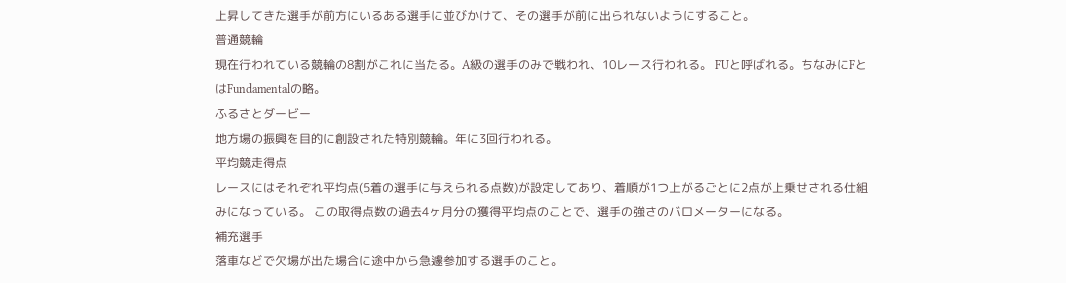上昇してきた選手が前方にいるある選手に並びかけて、その選手が前に出られないようにすること。
普通競輪
現在行われている競輪の8割がこれに当たる。A級の選手のみで戦われ、10レース行われる。 FUと呼ばれる。ちなみにFとはFundamentalの略。
ふるさとダービー
地方場の振興を目的に創設された特別競輪。年に3回行われる。
平均競走得点
レースにはそれぞれ平均点(5着の選手に与えられる点数)が設定してあり、着順が1つ上がるごとに2点が上乗せされる仕組みになっている。 この取得点数の過去4ヶ月分の獲得平均点のことで、選手の強さのバロメーターになる。
補充選手
落車などで欠場が出た場合に途中から急遽参加する選手のこと。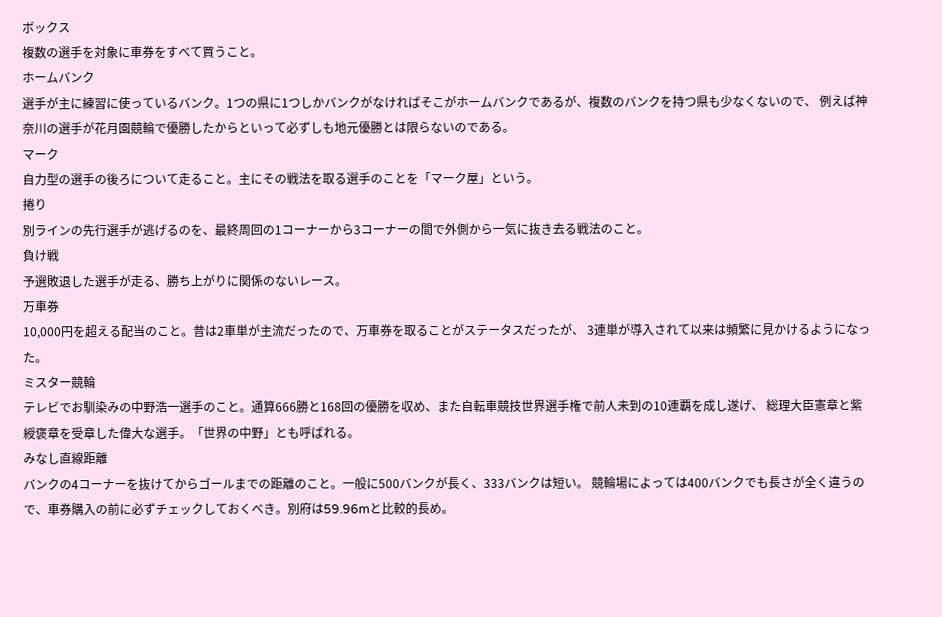ボックス
複数の選手を対象に車券をすべて買うこと。
ホームバンク
選手が主に練習に使っているバンク。1つの県に1つしかバンクがなければそこがホームバンクであるが、複数のバンクを持つ県も少なくないので、 例えば神奈川の選手が花月園競輪で優勝したからといって必ずしも地元優勝とは限らないのである。
マーク
自力型の選手の後ろについて走ること。主にその戦法を取る選手のことを「マーク屋」という。
捲り
別ラインの先行選手が逃げるのを、最終周回の1コーナーから3コーナーの間で外側から一気に抜き去る戦法のこと。
負け戦
予選敗退した選手が走る、勝ち上がりに関係のないレース。
万車券
10,000円を超える配当のこと。昔は2車単が主流だったので、万車券を取ることがステータスだったが、 3連単が導入されて以来は頻繁に見かけるようになった。
ミスター競輪
テレビでお馴染みの中野浩一選手のこと。通算666勝と168回の優勝を収め、また自転車競技世界選手権で前人未到の10連覇を成し遂げ、 総理大臣憲章と紫綬褒章を受章した偉大な選手。「世界の中野」とも呼ばれる。
みなし直線距離
バンクの4コーナーを抜けてからゴールまでの距離のこと。一般に500バンクが長く、333バンクは短い。 競輪場によっては400バンクでも長さが全く違うので、車券購入の前に必ずチェックしておくべき。別府は59.96mと比較的長め。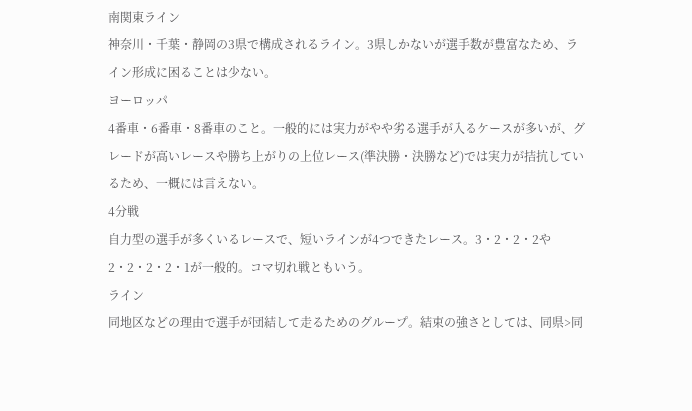南関東ライン
神奈川・千葉・静岡の3県で構成されるライン。3県しかないが選手数が豊富なため、ライン形成に困ることは少ない。
ヨーロッパ
4番車・6番車・8番車のこと。一般的には実力がやや劣る選手が入るケースが多いが、グレードが高いレースや勝ち上がりの上位レース(準決勝・決勝など)では実力が拮抗しているため、一概には言えない。
4分戦
自力型の選手が多くいるレースで、短いラインが4つできたレース。3・2・2・2や2・2・2・2・1が一般的。コマ切れ戦ともいう。
ライン
同地区などの理由で選手が団結して走るためのグループ。結束の強さとしては、同県>同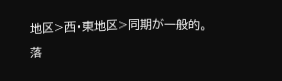地区>西・東地区>同期が一般的。
落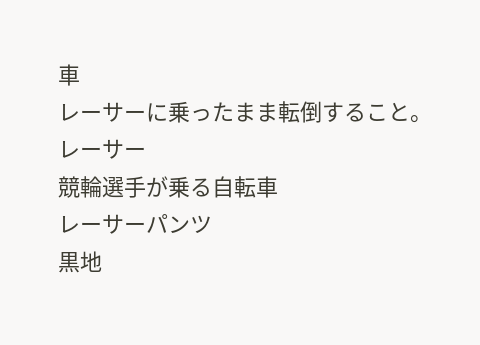車
レーサーに乗ったまま転倒すること。
レーサー
競輪選手が乗る自転車
レーサーパンツ
黒地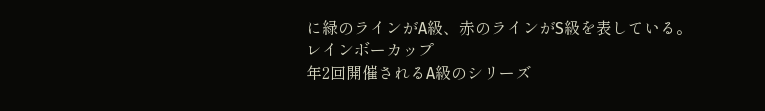に緑のラインがA級、赤のラインがS級を表している。
レインボーカップ
年2回開催されるA級のシリーズ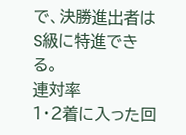で、決勝進出者はS級に特進できる。
連対率
1・2着に入った回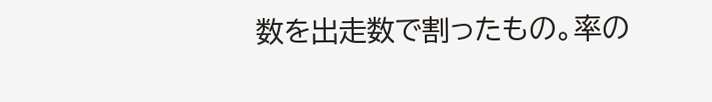数を出走数で割ったもの。率の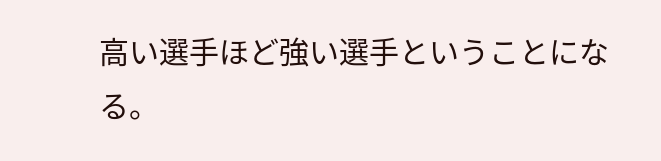高い選手ほど強い選手ということになる。